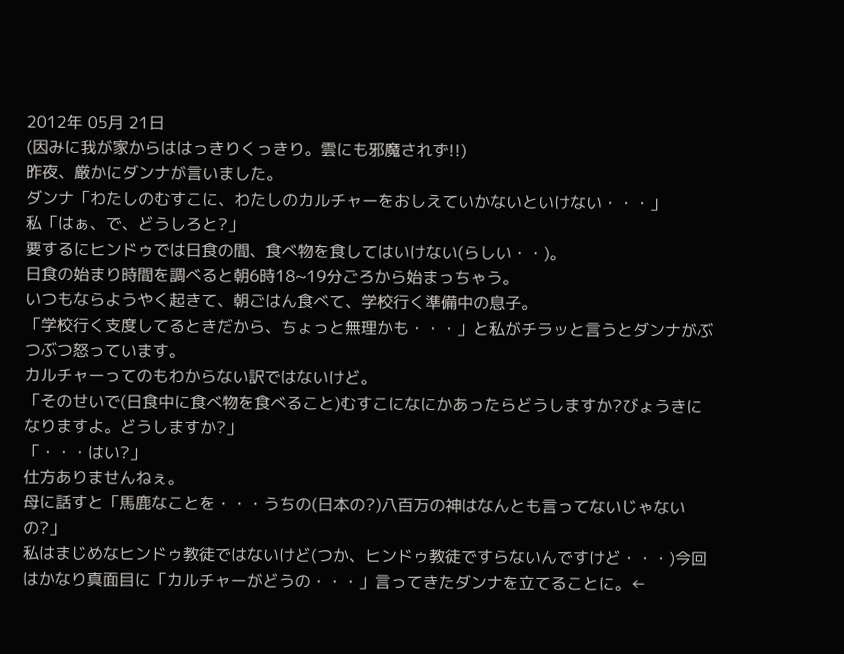2012年 05月 21日
(因みに我が家からははっきりくっきり。雲にも邪魔されず!!)
昨夜、厳かにダンナが言いました。
ダンナ「わたしのむすこに、わたしのカルチャーをおしえていかないといけない・・・」
私「はぁ、で、どうしろと?」
要するにヒンドゥでは日食の間、食べ物を食してはいけない(らしい・・)。
日食の始まり時間を調べると朝6時18~19分ごろから始まっちゃう。
いつもならようやく起きて、朝ごはん食べて、学校行く準備中の息子。
「学校行く支度してるときだから、ちょっと無理かも・・・」と私がチラッと言うとダンナがぶつぶつ怒っています。
カルチャーってのもわからない訳ではないけど。
「そのせいで(日食中に食べ物を食べること)むすこになにかあったらどうしますか?びょうきになりますよ。どうしますか?」
「・・・はい?」
仕方ありませんねぇ。
母に話すと「馬鹿なことを・・・うちの(日本の?)八百万の神はなんとも言ってないじゃないの?」
私はまじめなヒンドゥ教徒ではないけど(つか、ヒンドゥ教徒ですらないんですけど・・・)今回はかなり真面目に「カルチャーがどうの・・・」言ってきたダンナを立てることに。←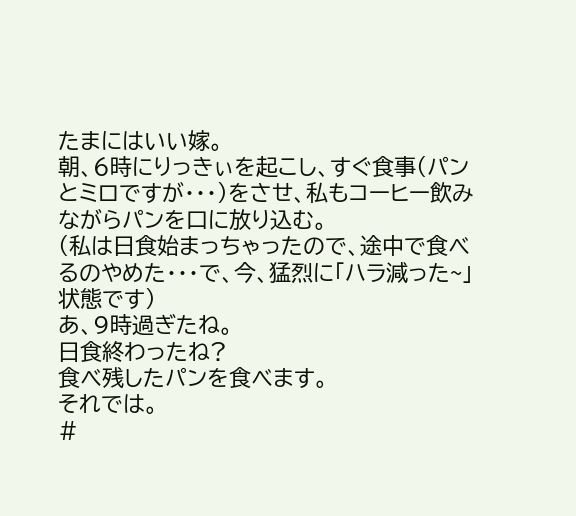たまにはいい嫁。
朝、6時にりっきぃを起こし、すぐ食事(パンとミロですが・・・)をさせ、私もコーヒー飲みながらパンを口に放り込む。
(私は日食始まっちゃったので、途中で食べるのやめた・・・で、今、猛烈に「ハラ減った~」状態です)
あ、9時過ぎたね。
日食終わったね?
食べ残したパンを食べます。
それでは。
#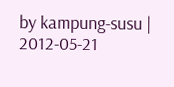by kampung-susu | 2012-05-21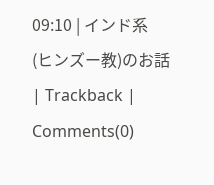09:10 | インド系(ヒンズー教)のお話 | Trackback | Comments(0)